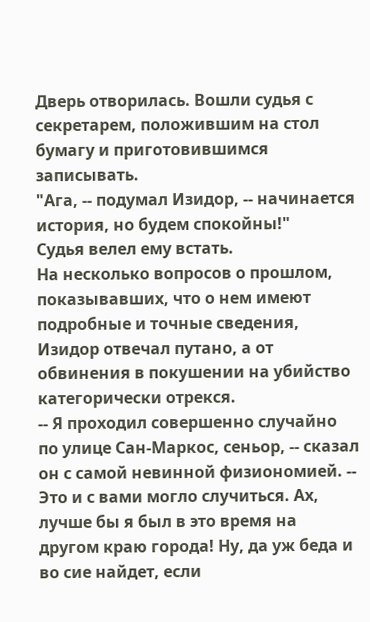Дверь отворилась. Вошли судья с секретарем, положившим на стол бумагу и приготовившимся записывать.
"Ага, -- подумал Изидор, -- начинается история, но будем спокойны!"
Судья велел ему встать.
На несколько вопросов о прошлом, показывавших, что о нем имеют подробные и точные сведения, Изидор отвечал путано, а от обвинения в покушении на убийство категорически отрекся.
-- Я проходил совершенно случайно по улице Сан-Маркос, сеньор, -- сказал он с самой невинной физиономией. -- Это и с вами могло случиться. Ах, лучше бы я был в это время на другом краю города! Ну, да уж беда и во сие найдет, если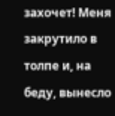захочет! Меня закрутило в толпе и, на беду, вынесло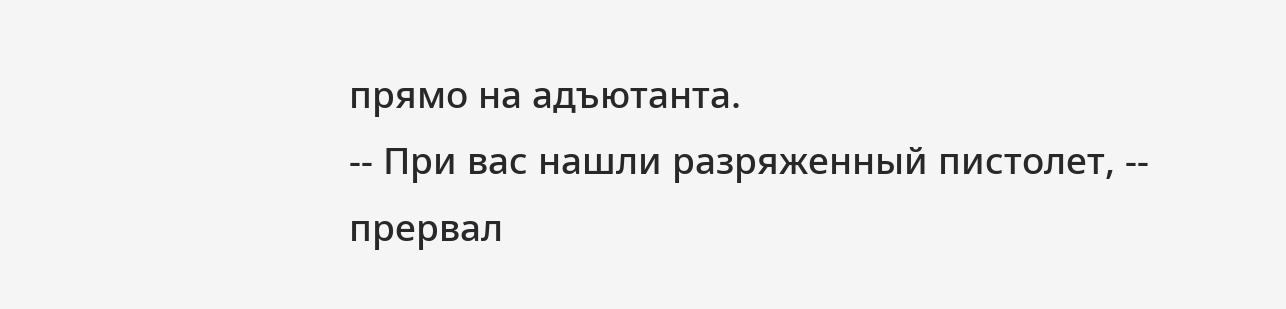прямо на адъютанта.
-- При вас нашли разряженный пистолет, -- прервал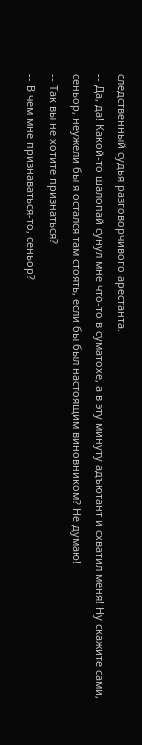следственный судья разговорчивого арестанта.
-- Да, да! Какой-то шалопай сунул мне что-то в суматохе, а в эту минуту адъютант и схватил меня! Ну скажите сами, сеньор, неужели бы я остался там стоять, если бы был настоящим виновником? Не думаю!
-- Так вы не хотите признаться?
-- В чем мне признаваться-то, сеньор?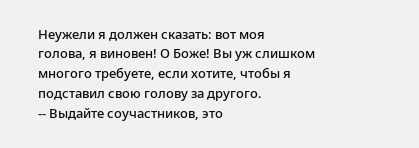Неужели я должен сказать: вот моя голова, я виновен! О Боже! Вы уж слишком многого требуете, если хотите, чтобы я подставил свою голову за другого.
-- Выдайте соучастников, это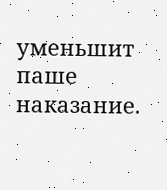уменьшит паше наказание.